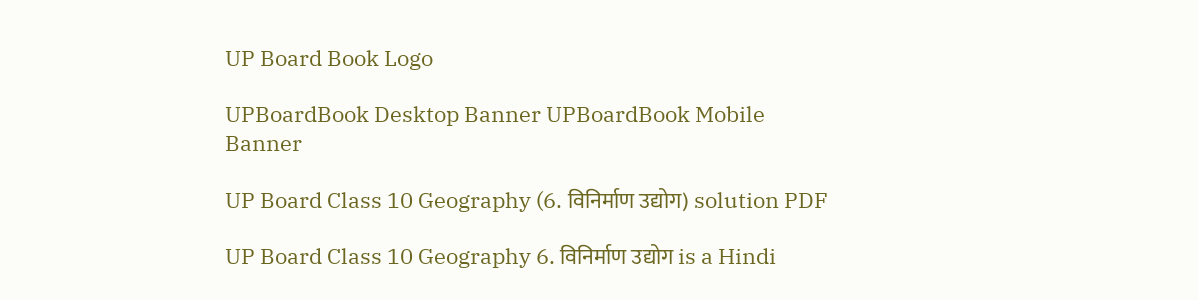UP Board Book Logo

UPBoardBook Desktop Banner UPBoardBook Mobile Banner

UP Board Class 10 Geography (6. विनिर्माण उद्योग) solution PDF

UP Board Class 10 Geography 6. विनिर्माण उद्योग is a Hindi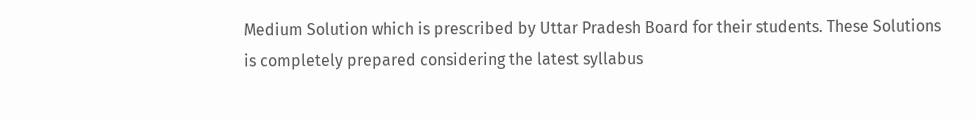Medium Solution which is prescribed by Uttar Pradesh Board for their students. These Solutions is completely prepared considering the latest syllabus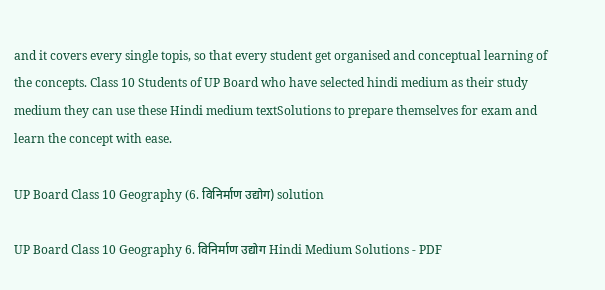and it covers every single topis, so that every student get organised and conceptual learning of the concepts. Class 10 Students of UP Board who have selected hindi medium as their study medium they can use these Hindi medium textSolutions to prepare themselves for exam and learn the concept with ease.

UP Board Class 10 Geography (6. विनिर्माण उद्योग) solution

UP Board Class 10 Geography 6. विनिर्माण उद्योग Hindi Medium Solutions - PDF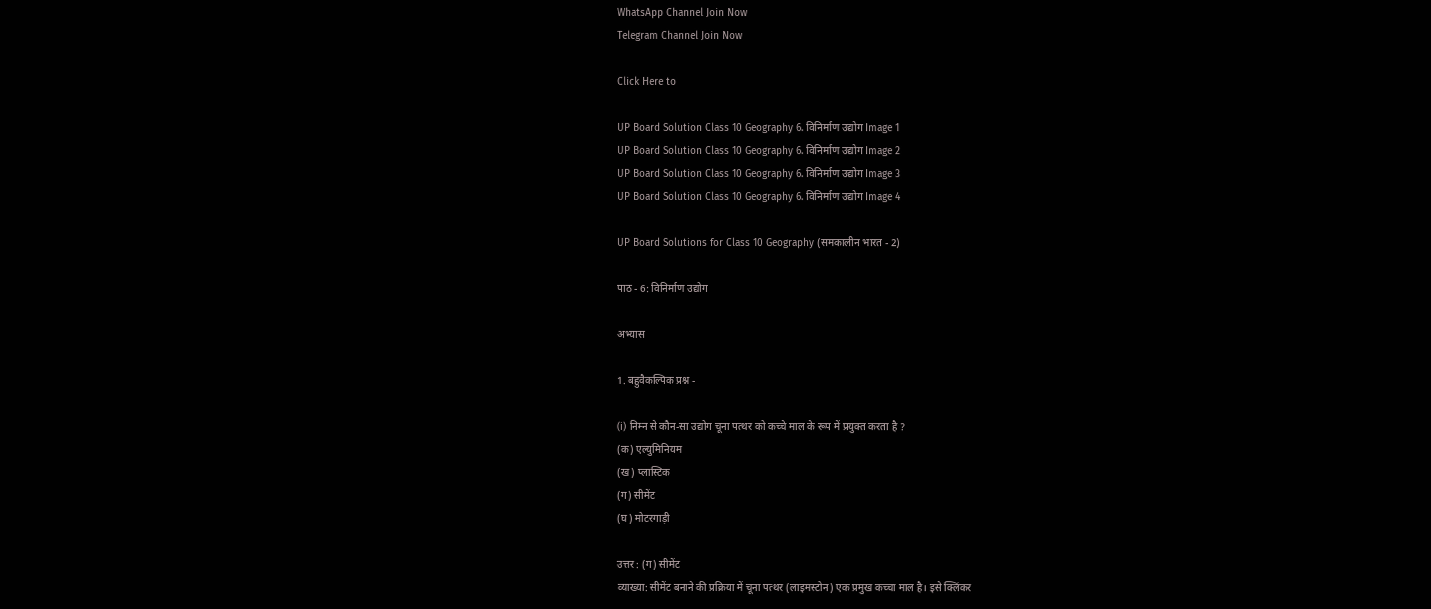WhatsApp Channel Join Now
Telegram Channel Join Now

Click Here to

UP Board Solution Class 10 Geography 6. विनिर्माण उद्योग Image 1
UP Board Solution Class 10 Geography 6. विनिर्माण उद्योग Image 2
UP Board Solution Class 10 Geography 6. विनिर्माण उद्योग Image 3
UP Board Solution Class 10 Geography 6. विनिर्माण उद्योग Image 4

UP Board Solutions for Class 10 Geography (समकालीन भारत - 2)

पाठ - 6: विनिर्माण उद्योग

अभ्यास

1. बहुवैकल्पिक प्रश्न -

(i) निम्न से कौन-सा उद्योग चूना पत्थर को कच्चे माल के रूप में प्रयुक्त करता है ?
(क) एल्युमिनियम
(ख) प्लास्टिक
(ग) सीमेंट
(घ) मोटरगाड़ी

उत्तर : (ग) सीमेंट
व्याख्या: सीमेंट बनाने की प्रक्रिया में चूना पत्थर (लाइमस्टोन) एक प्रमुख कच्चा माल है। इसे क्लिंकर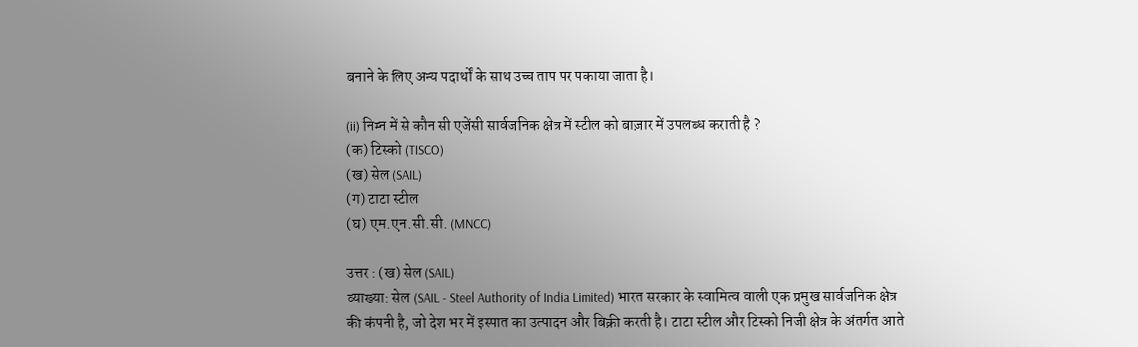बनाने के लिए अन्य पदार्थों के साथ उच्च ताप पर पकाया जाता है।

(ii) निम्न में से कौन सी एजेंसी सार्वजनिक क्षेत्र में स्टील को बाज़ार में उपलब्ध कराती है ?
(क) टिस्को (TISCO)
(ख) सेल (SAIL)
(ग) टाटा स्टील
(घ) एम.एन.सी.सी. (MNCC)

उत्तर : (ख) सेल (SAIL)
व्याख्या: सेल (SAIL - Steel Authority of India Limited) भारत सरकार के स्वामित्व वाली एक प्रमुख सार्वजनिक क्षेत्र की कंपनी है, जो देश भर में इस्पात का उत्पादन और बिक्री करती है। टाटा स्टील और टिस्को निजी क्षेत्र के अंतर्गत आते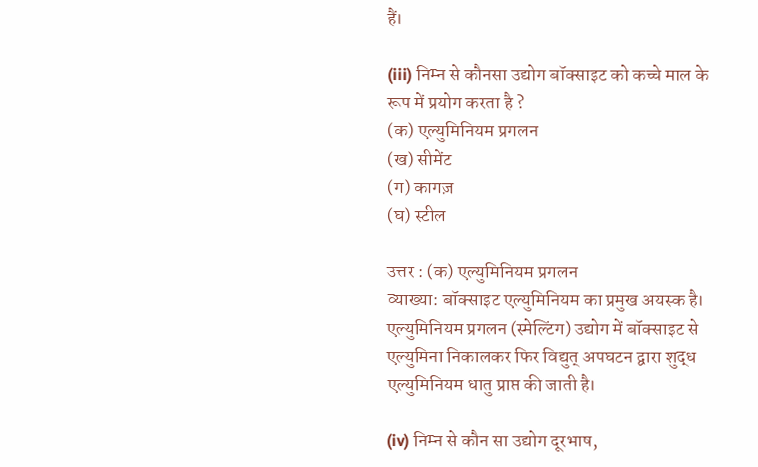हैं।

(iii) निम्न से कौनसा उद्योग बॉक्साइट को कच्चे माल के रूप में प्रयोग करता है ?
(क) एल्युमिनियम प्रगलन
(ख) सीमेंट
(ग) कागज़
(घ) स्टील

उत्तर : (क) एल्युमिनियम प्रगलन
व्याख्या: बॉक्साइट एल्युमिनियम का प्रमुख अयस्क है। एल्युमिनियम प्रगलन (स्मेल्टिंग) उद्योग में बॉक्साइट से एल्युमिना निकालकर फिर विद्युत् अपघटन द्वारा शुद्ध एल्युमिनियम धातु प्राप्त की जाती है।

(iv) निम्न से कौन सा उद्योग दूरभाष,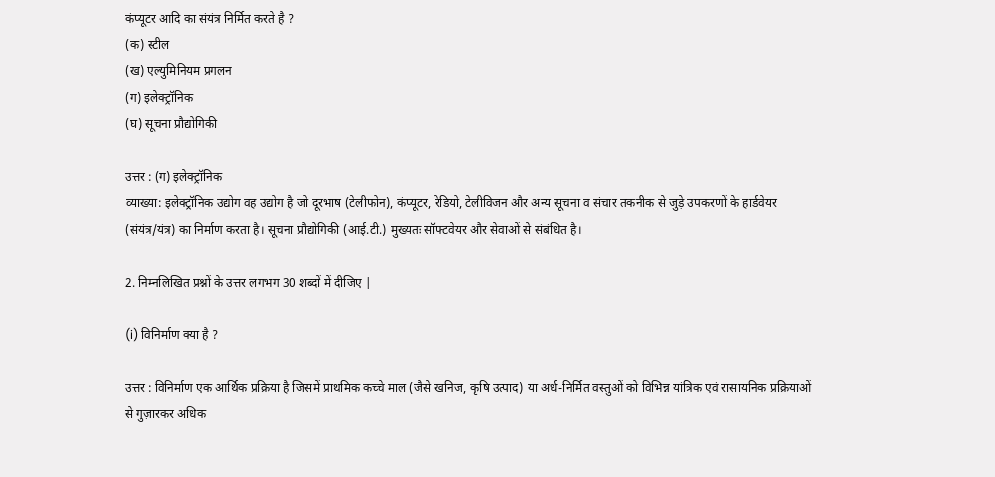कंप्यूटर आदि का संयंत्र निर्मित करते है ?
(क) स्टील
(ख) एल्युमिनियम प्रगलन
(ग) इलेक्ट्रॉनिक
(घ) सूचना प्रौद्योगिकी

उत्तर : (ग) इलेक्ट्रॉनिक
व्याख्या: इलेक्ट्रॉनिक उद्योग वह उद्योग है जो दूरभाष (टेलीफोन), कंप्यूटर, रेडियो, टेलीविजन और अन्य सूचना व संचार तकनीक से जुड़े उपकरणों के हार्डवेयर (संयंत्र/यंत्र) का निर्माण करता है। सूचना प्रौद्योगिकी (आई.टी.) मुख्यतः सॉफ्टवेयर और सेवाओं से संबंधित है।

2. निम्नलिखित प्रश्नों के उत्तर लगभग 30 शब्दों में दीजिए |

(i) विनिर्माण क्या है ?

उत्तर : विनिर्माण एक आर्थिक प्रक्रिया है जिसमें प्राथमिक कच्चे माल (जैसे खनिज, कृषि उत्पाद) या अर्ध-निर्मित वस्तुओं को विभिन्न यांत्रिक एवं रासायनिक प्रक्रियाओं से गुज़ारकर अधिक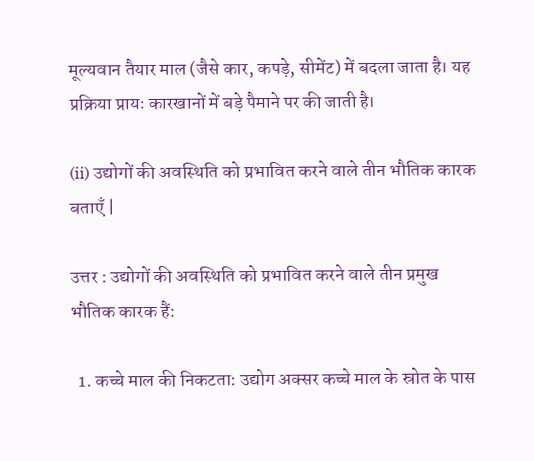मूल्यवान तैयार माल (जैसे कार, कपड़े, सीमेंट) में बदला जाता है। यह प्रक्रिया प्रायः कारखानों में बड़े पैमाने पर की जाती है।

(ii) उद्योगों की अवस्थिति को प्रभावित करने वाले तीन भौतिक कारक बताएँ |

उत्तर : उद्योगों की अवस्थिति को प्रभावित करने वाले तीन प्रमुख भौतिक कारक हैं:

  1. कच्चे माल की निकटता: उद्योग अक्सर कच्चे माल के स्रोत के पास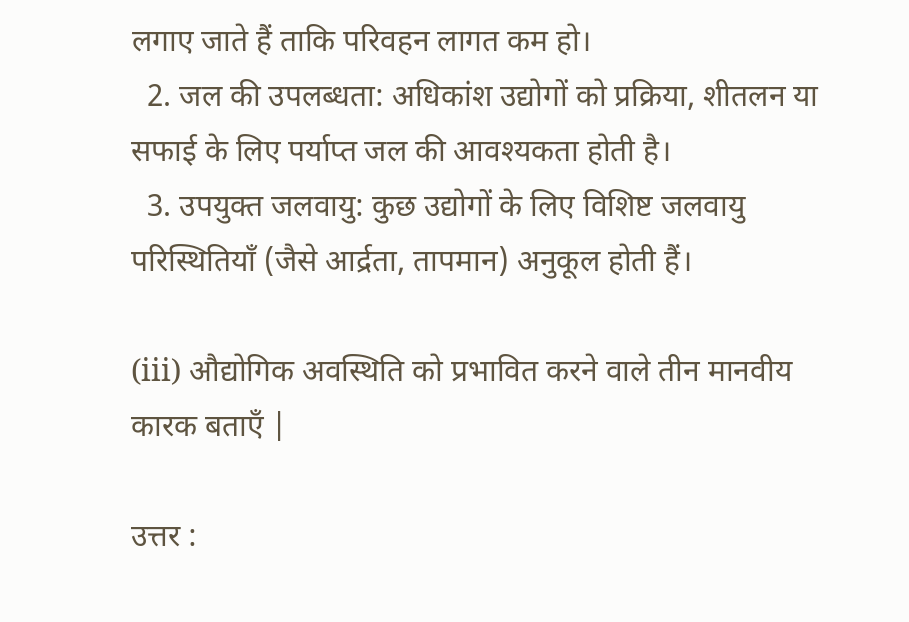लगाए जाते हैं ताकि परिवहन लागत कम हो।
  2. जल की उपलब्धता: अधिकांश उद्योगों को प्रक्रिया, शीतलन या सफाई के लिए पर्याप्त जल की आवश्यकता होती है।
  3. उपयुक्त जलवायु: कुछ उद्योगों के लिए विशिष्ट जलवायु परिस्थितियाँ (जैसे आर्द्रता, तापमान) अनुकूल होती हैं।

(iii) औद्योगिक अवस्थिति को प्रभावित करने वाले तीन मानवीय कारक बताएँ |

उत्तर :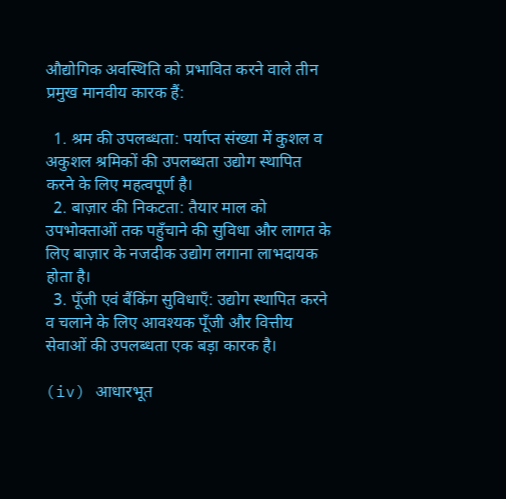औद्योगिक अवस्थिति को प्रभावित करने वाले तीन प्रमुख मानवीय कारक हैं:

  1. श्रम की उपलब्धता: पर्याप्त संख्या में कुशल व अकुशल श्रमिकों की उपलब्धता उद्योग स्थापित करने के लिए महत्वपूर्ण है।
  2. बाज़ार की निकटता: तैयार माल को उपभोक्ताओं तक पहुँचाने की सुविधा और लागत के लिए बाज़ार के नजदीक उद्योग लगाना लाभदायक होता है।
  3. पूँजी एवं बैंकिंग सुविधाएँ: उद्योग स्थापित करने व चलाने के लिए आवश्यक पूँजी और वित्तीय सेवाओं की उपलब्धता एक बड़ा कारक है।

(iv) आधारभूत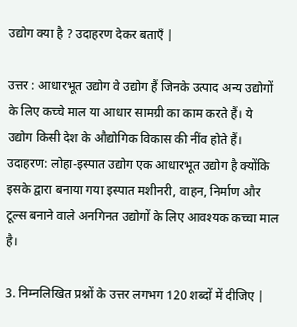उद्योग क्या है ? उदाहरण देकर बताएँ |

उत्तर : आधारभूत उद्योग वे उद्योग हैं जिनके उत्पाद अन्य उद्योगों के लिए कच्चे माल या आधार सामग्री का काम करते हैं। ये उद्योग किसी देश के औद्योगिक विकास की नींव होते हैं। उदाहरण: लोहा-इस्पात उद्योग एक आधारभूत उद्योग है क्योंकि इसके द्वारा बनाया गया इस्पात मशीनरी, वाहन, निर्माण और टूल्स बनाने वाले अनगिनत उद्योगों के लिए आवश्यक कच्चा माल है।

3. निम्नलिखित प्रश्नों के उत्तर लगभग 120 शब्दों में दीजिए |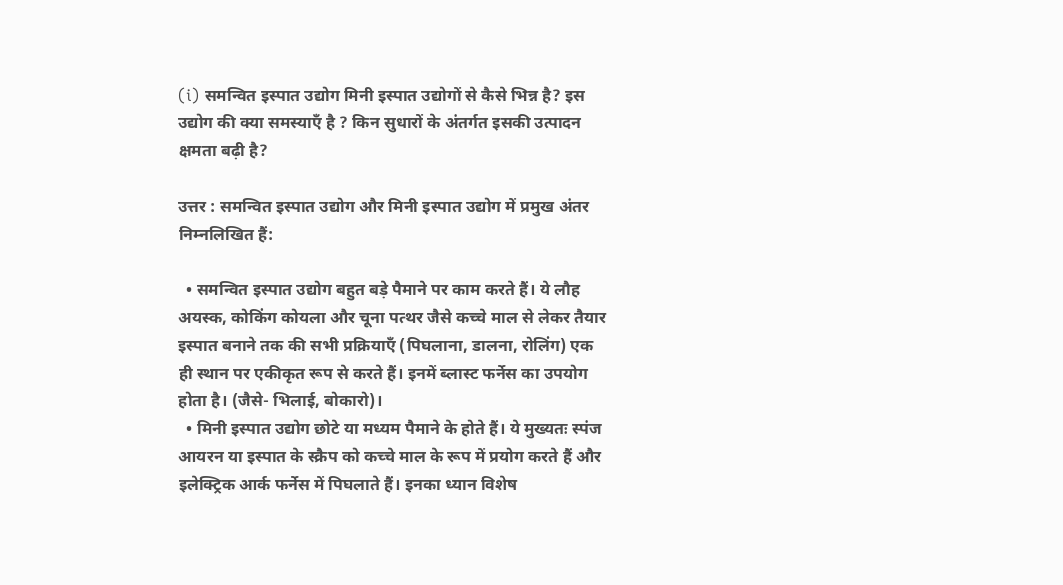(i) समन्वित इस्पात उद्योग मिनी इस्पात उद्योगों से कैसे भिन्न है? इस उद्योग की क्या समस्याएँ है ? किन सुधारों के अंतर्गत इसकी उत्पादन क्षमता बढ़ी है?

उत्तर : समन्वित इस्पात उद्योग और मिनी इस्पात उद्योग में प्रमुख अंतर निम्नलिखित हैं:

  • समन्वित इस्पात उद्योग बहुत बड़े पैमाने पर काम करते हैं। ये लौह अयस्क, कोकिंग कोयला और चूना पत्थर जैसे कच्चे माल से लेकर तैयार इस्पात बनाने तक की सभी प्रक्रियाएँ (पिघलाना, डालना, रोलिंग) एक ही स्थान पर एकीकृत रूप से करते हैं। इनमें ब्लास्ट फर्नेस का उपयोग होता है। (जैसे- भिलाई, बोकारो)।
  • मिनी इस्पात उद्योग छोटे या मध्यम पैमाने के होते हैं। ये मुख्यतः स्पंज आयरन या इस्पात के स्क्रैप को कच्चे माल के रूप में प्रयोग करते हैं और इलेक्ट्रिक आर्क फर्नेस में पिघलाते हैं। इनका ध्यान विशेष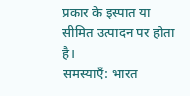प्रकार के इस्पात या सीमित उत्पादन पर होता है।
समस्याएँ: भारत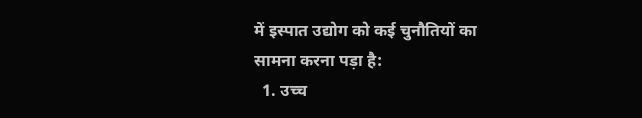में इस्पात उद्योग को कई चुनौतियों का सामना करना पड़ा है:
  1. उच्च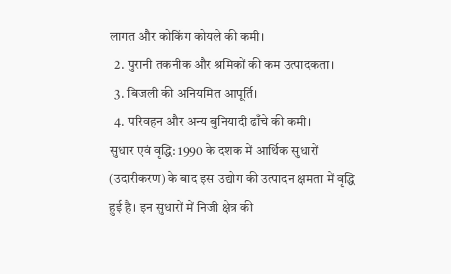लागत और कोकिंग कोयले की कमी।
  2. पुरानी तकनीक और श्रमिकों की कम उत्पादकता।
  3. बिजली की अनियमित आपूर्ति।
  4. परिवहन और अन्य बुनियादी ढाँचे की कमी।
सुधार एवं वृद्धि: 1990 के दशक में आर्थिक सुधारों (उदारीकरण) के बाद इस उद्योग की उत्पादन क्षमता में वृद्धि हुई है। इन सुधारों में निजी क्षेत्र की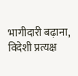भागीदारी बढ़ाना, विदेशी प्रत्यक्ष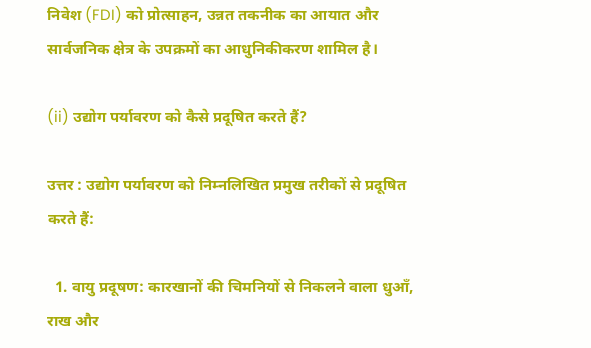निवेश (FDI) को प्रोत्साहन, उन्नत तकनीक का आयात और सार्वजनिक क्षेत्र के उपक्रमों का आधुनिकीकरण शामिल है।

(ii) उद्योग पर्यावरण को कैसे प्रदूषित करते हैं?

उत्तर : उद्योग पर्यावरण को निम्नलिखित प्रमुख तरीकों से प्रदूषित करते हैं:

  1. वायु प्रदूषण: कारखानों की चिमनियों से निकलने वाला धुआँ, राख और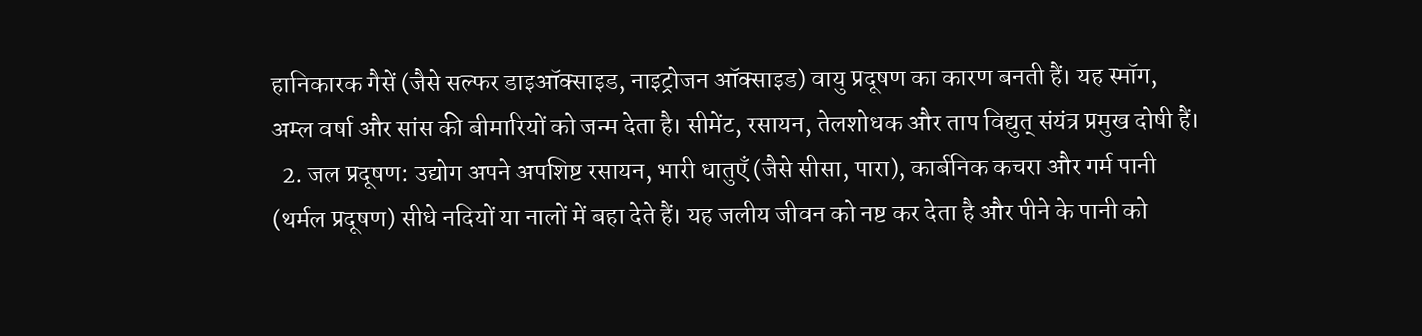हानिकारक गैसें (जैसे सल्फर डाइऑक्साइड, नाइट्रोजन ऑक्साइड) वायु प्रदूषण का कारण बनती हैं। यह स्मॉग, अम्ल वर्षा और सांस की बीमारियों को जन्म देता है। सीमेंट, रसायन, तेलशोधक और ताप विद्युत् संयंत्र प्रमुख दोषी हैं।
  2. जल प्रदूषण: उद्योग अपने अपशिष्ट रसायन, भारी धातुएँ (जैसे सीसा, पारा), कार्बनिक कचरा और गर्म पानी (थर्मल प्रदूषण) सीधे नदियों या नालों में बहा देते हैं। यह जलीय जीवन को नष्ट कर देता है और पीने के पानी को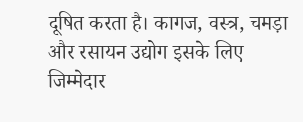दूषित करता है। कागज, वस्त्र, चमड़ा और रसायन उद्योग इसके लिए जिम्मेदार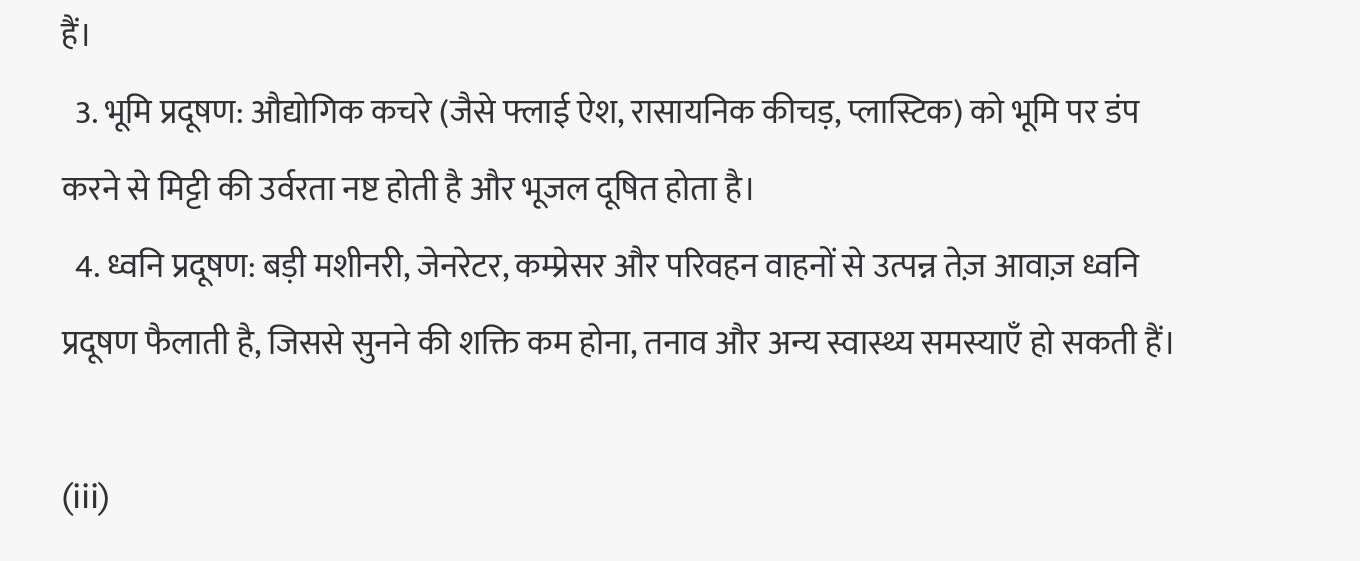हैं।
  3. भूमि प्रदूषण: औद्योगिक कचरे (जैसे फ्लाई ऐश, रासायनिक कीचड़, प्लास्टिक) को भूमि पर डंप करने से मिट्टी की उर्वरता नष्ट होती है और भूजल दूषित होता है।
  4. ध्वनि प्रदूषण: बड़ी मशीनरी, जेनरेटर, कम्प्रेसर और परिवहन वाहनों से उत्पन्न तेज़ आवाज़ ध्वनि प्रदूषण फैलाती है, जिससे सुनने की शक्ति कम होना, तनाव और अन्य स्वास्थ्य समस्याएँ हो सकती हैं।

(iii)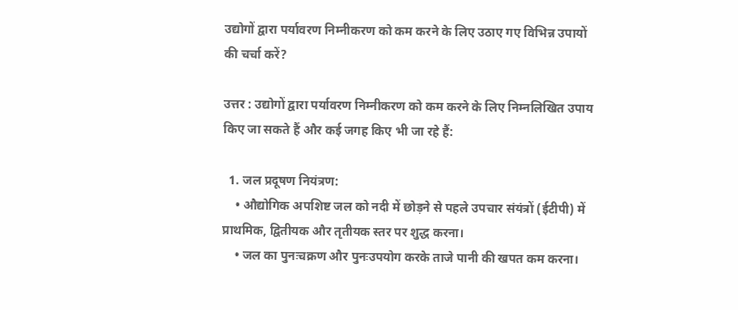उद्योगों द्वारा पर्यावरण निम्नीकरण को कम करने के लिए उठाए गए विभिन्न उपायों की चर्चा करें?

उत्तर : उद्योगों द्वारा पर्यावरण निम्नीकरण को कम करने के लिए निम्नलिखित उपाय किए जा सकते हैं और कई जगह किए भी जा रहे हैं:

  1. जल प्रदूषण नियंत्रण:
    • औद्योगिक अपशिष्ट जल को नदी में छोड़ने से पहले उपचार संयंत्रों (ईटीपी) में प्राथमिक, द्वितीयक और तृतीयक स्तर पर शुद्ध करना।
    • जल का पुनःचक्रण और पुनःउपयोग करके ताजे पानी की खपत कम करना।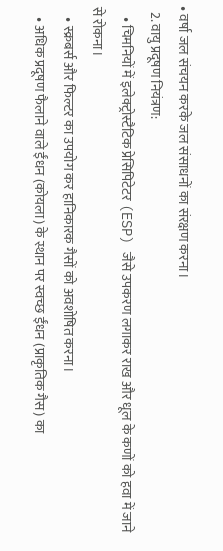• वर्षा जल संचयन करके जल संसाधनों का संरक्षण करना।
  2. वायु प्रदूषण नियंत्रण:
    • चिमनियों में इलेक्ट्रोस्टैटिक प्रेसिपिटेटर (ESP) जैसे उपकरण लगाकर राख और धूल के कणों को हवा में जाने से रोकना।
    • स्क्रबर्स और फिल्टर का उपयोग कर हानिकारक गैसों को अवशोषित करना।
    • अधिक प्रदूषण फैलाने वाले ईंधन (कोयला) के स्थान पर स्वच्छ ईंधन (प्राकृतिक गैस) का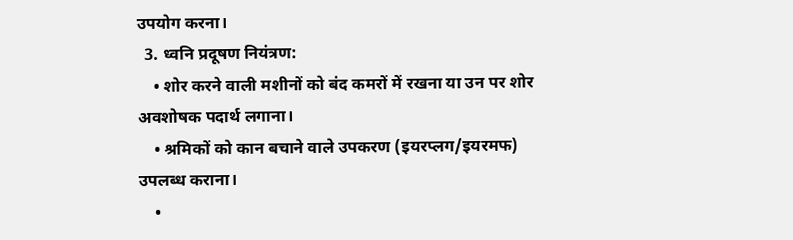उपयोग करना।
  3. ध्वनि प्रदूषण नियंत्रण:
    • शोर करने वाली मशीनों को बंद कमरों में रखना या उन पर शोर अवशोषक पदार्थ लगाना।
    • श्रमिकों को कान बचाने वाले उपकरण (इयरप्लग/इयरमफ) उपलब्ध कराना।
    •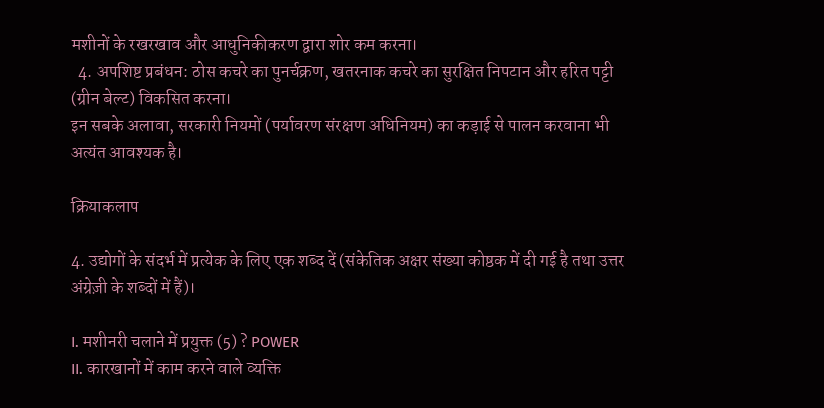मशीनों के रखरखाव और आधुनिकीकरण द्वारा शोर कम करना।
  4. अपशिष्ट प्रबंधन: ठोस कचरे का पुनर्चक्रण, खतरनाक कचरे का सुरक्षित निपटान और हरित पट्टी (ग्रीन बेल्ट) विकसित करना।
इन सबके अलावा, सरकारी नियमों (पर्यावरण संरक्षण अधिनियम) का कड़ाई से पालन करवाना भी अत्यंत आवश्यक है।

क्रियाकलाप

4. उद्योगों के संदर्भ में प्रत्येक के लिए एक शब्द दें (संकेतिक अक्षर संख्या कोष्ठक में दी गई है तथा उत्तर अंग्रेज़ी के शब्दों में हैं)।

I. मशीनरी चलाने में प्रयुक्त (5) ? POWER
II. कारखानों में काम करने वाले व्यक्ति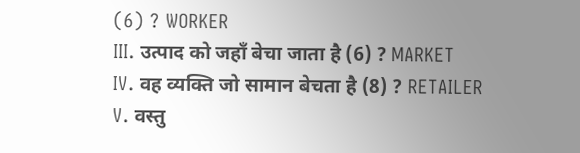(6) ? WORKER
III. उत्पाद को जहाँ बेचा जाता है (6) ? MARKET
IV. वह व्यक्ति जो सामान बेचता है (8) ? RETAILER
V. वस्तु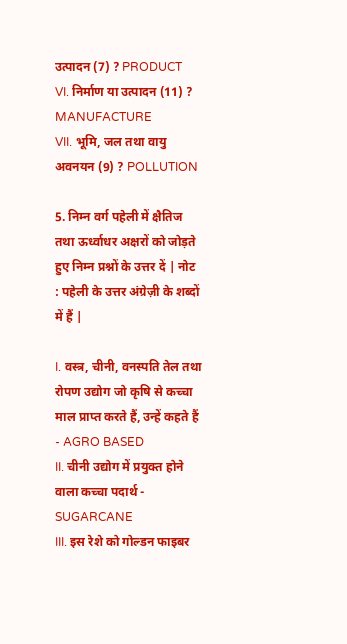उत्पादन (7) ? PRODUCT
VI. निर्माण या उत्पादन (11) ? MANUFACTURE
VII. भूमि, जल तथा वायु अवनयन (9) ? POLLUTION

5. निम्न वर्ग पहेली में क्षैतिज तथा ऊर्ध्वाधर अक्षरों को जोड़ते हुए निम्न प्रश्नों के उत्तर दें | नोट : पहेली के उत्तर अंग्रेज़ी के शब्दों में हैं |

I. वस्त्र, चीनी, वनस्पति तेल तथा रोपण उद्योग जो कृषि से कच्चा माल प्राप्त करते हैं, उन्हें कहते हैं - AGRO BASED
II. चीनी उद्योग में प्रयुक्त होने वाला कच्चा पदार्थ - SUGARCANE
III. इस रेशे को गोल्डन फाइबर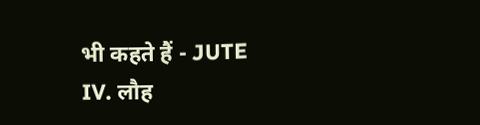भी कहते हैं - JUTE
IV. लौह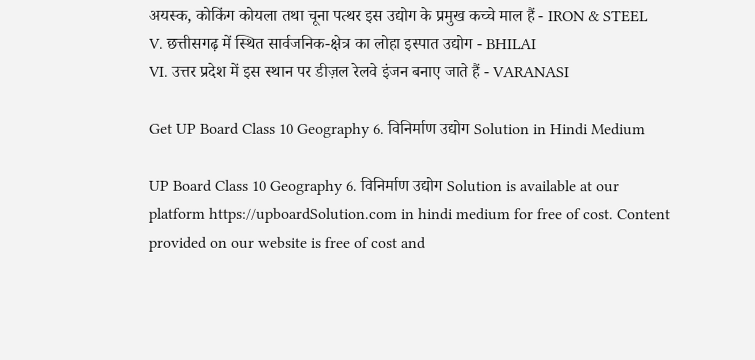अयस्क, कोकिंग कोयला तथा चूना पत्थर इस उद्योग के प्रमुख कच्चे माल हैं - IRON & STEEL
V. छत्तीसगढ़ में स्थित सार्वजनिक-क्षेत्र का लोहा इस्पात उद्योग - BHILAI
VI. उत्तर प्रदेश में इस स्थान पर डीज़ल रेलवे इंजन बनाए जाते हैं - VARANASI

Get UP Board Class 10 Geography 6. विनिर्माण उद्योग Solution in Hindi Medium

UP Board Class 10 Geography 6. विनिर्माण उद्योग Solution is available at our platform https://upboardSolution.com in hindi medium for free of cost. Content provided on our website is free of cost and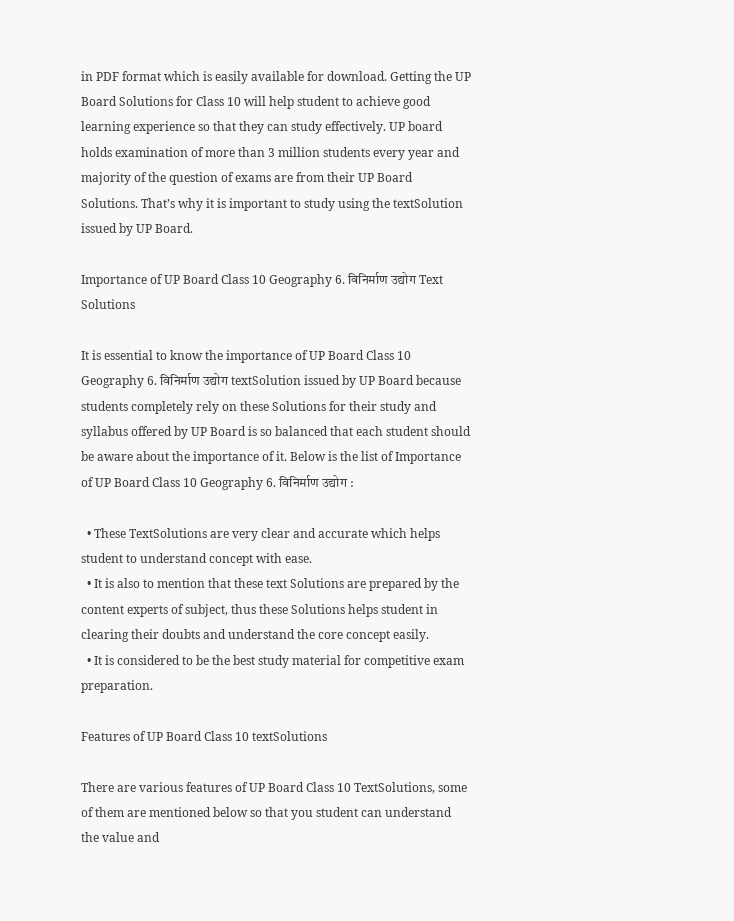in PDF format which is easily available for download. Getting the UP Board Solutions for Class 10 will help student to achieve good learning experience so that they can study effectively. UP board holds examination of more than 3 million students every year and majority of the question of exams are from their UP Board Solutions. That’s why it is important to study using the textSolution issued by UP Board.

Importance of UP Board Class 10 Geography 6. विनिर्माण उद्योग Text Solutions

It is essential to know the importance of UP Board Class 10 Geography 6. विनिर्माण उद्योग textSolution issued by UP Board because students completely rely on these Solutions for their study and syllabus offered by UP Board is so balanced that each student should be aware about the importance of it. Below is the list of Importance of UP Board Class 10 Geography 6. विनिर्माण उद्योग :

  • These TextSolutions are very clear and accurate which helps student to understand concept with ease.
  • It is also to mention that these text Solutions are prepared by the content experts of subject, thus these Solutions helps student in clearing their doubts and understand the core concept easily.
  • It is considered to be the best study material for competitive exam preparation.

Features of UP Board Class 10 textSolutions

There are various features of UP Board Class 10 TextSolutions, some of them are mentioned below so that you student can understand the value and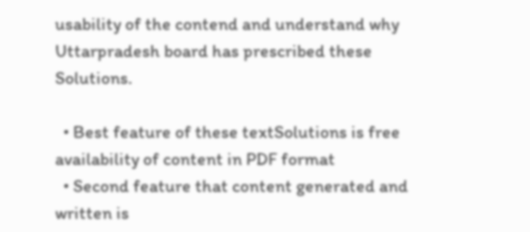usability of the contend and understand why Uttarpradesh board has prescribed these Solutions.

  • Best feature of these textSolutions is free availability of content in PDF format
  • Second feature that content generated and written is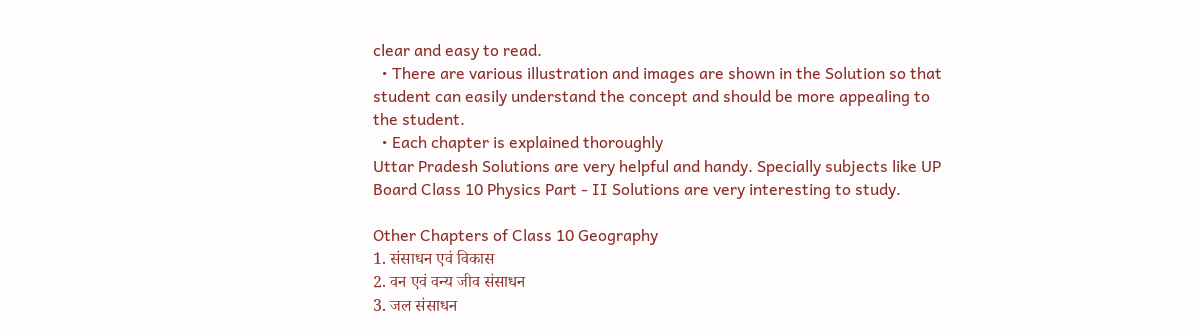clear and easy to read.
  • There are various illustration and images are shown in the Solution so that student can easily understand the concept and should be more appealing to the student.
  • Each chapter is explained thoroughly
Uttar Pradesh Solutions are very helpful and handy. Specially subjects like UP Board Class 10 Physics Part - II Solutions are very interesting to study.

Other Chapters of Class 10 Geography
1. संसाधन एवं विकास
2. वन एवं वन्य जीव संसाधन
3. जल संसाधन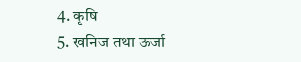4. कृषि
5. खनिज तथा ऊर्जा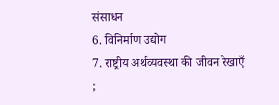संसाधन
6. विनिर्माण उद्योग
7. राष्ट्रीय अर्थव्यवस्था की जीवन रेखाएँ
;